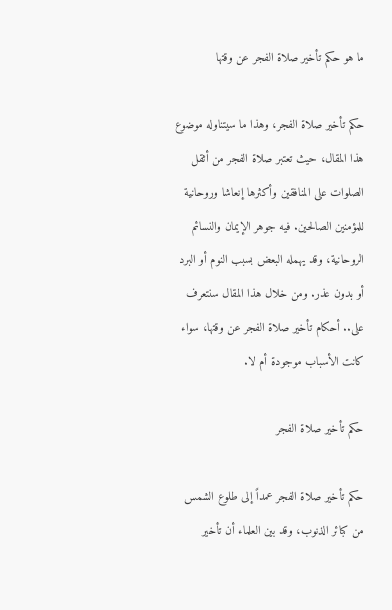ما هو حكم تأخير صلاة الفجر عن وقتها

حكم تأخير صلاة الفجر، وهذا ما سيتناوله موضوع هذا المقال، حيث تعتبر صلاة الفجر من أثقل الصلوات على المنافقين وأكثرها إنعاشا وروحانية للمؤمنين الصالحين. فيه جوهر الإيمان والنسائم الروحانية، وقد يهمله البعض بسبب النوم أو البرد أو بدون عذر. ومن خلال هذا المقال سنتعرف على.. أحكام تأخير صلاة الفجر عن وقتها، سواء كانت الأسباب موجودة أم لا.

حكم تأخير صلاة الفجر

حكم تأخير صلاة الفجر عمداً إلى طلوع الشمس من كبائر الذنوب، وقد بين العلماء أن تأخير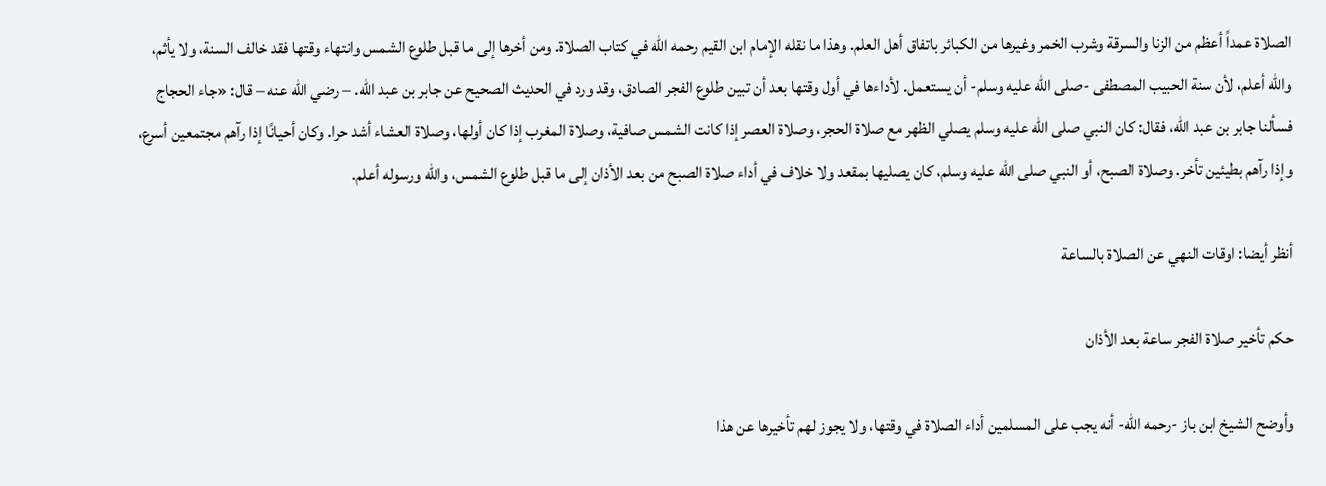الصلاة عمداً أعظم من الزنا والسرقة وشرب الخمر وغيرها من الكبائر باتفاق أهل العلم. وهذا ما نقله الإمام ابن القيم رحمه الله في كتاب الصلاة. ومن أخرها إلى ما قبل طلوع الشمس وانتهاء وقتها فقد خالف السنة، ولا يأثم، والله أعلم، لأن سنة الحبيب المصطفى -صلى الله عليه وسلم- أن يستعمل. لأداءها في أول وقتها بعد أن تبين طلوع الفجر الصادق، وقد ورد في الحديث الصحيح عن جابر بن عبد الله. – رضي الله عنه – قال: «جاء الحجاج فسألنا جابر بن عبد الله، فقال: كان النبي صلى الله عليه وسلم يصلي الظهر مع صلاة الحجر، وصلاة العصر إذا كانت الشمس صافية، وصلاة المغرب إذا كان أولها، وصلاة العشاء أشد حرا. وكان أحيانًا إذا رآهم مجتمعين أسرع، وإذا رآهم بطيئين تأخر. وصلاة الصبح، أو النبي صلى الله عليه وسلم، كان يصليها بمقعد ولا خلاف في أداء صلاة الصبح من بعد الأذان إلى ما قبل طلوع الشمس، والله ورسوله أعلم.

أنظر أيضا: اوقات النهي عن الصلاة بالساعة

حكم تأخير صلاة الفجر ساعة بعد الأذان

وأوضح الشيخ ابن باز -رحمه الله- أنه يجب على المسلمين أداء الصلاة في وقتها، ولا يجوز لهم تأخيرها عن هذا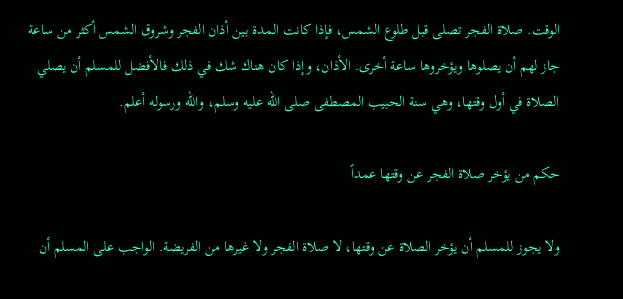الوقت. صلاة الفجر تصلى قبل طلوع الشمس، فإذا كانت المدة بين أذان الفجر وشروق الشمس أكثر من ساعة جاز لهم أن يصلوها ويؤخروها ساعة أخرى. الأذان، وإذا كان هناك شك في ذلك فالأفضل للمسلم أن يصلي الصلاة في أول وقتها، وهي سنة الحبيب المصطفى صلى الله عليه وسلم، والله ورسوله أعلم.

حكم من يؤخر صلاة الفجر عن وقتها عمداً

ولا يجوز للمسلم أن يؤخر الصلاة عن وقتها، لا صلاة الفجر ولا غيرها من الفريضة. الواجب على المسلم أن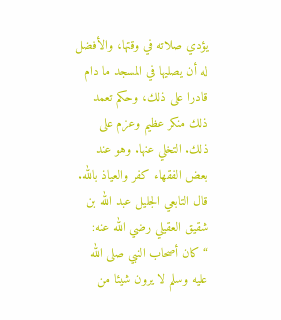يؤدي صلاته في وقتها، والأفضل له أن يصليها في المسجد ما دام قادرا على ذلك، وحكم تعمد ذلك منكر عظيم وعزم على ذلك. التخلي عنها. وهو عند بعض الفقهاء كفر والعياذ بالله. قال التابعي الجليل عبد الله بن شقيق العقيلي رضي الله عنه: “كان أصحاب النبي صلى الله عليه وسلم لا يرون شيئا من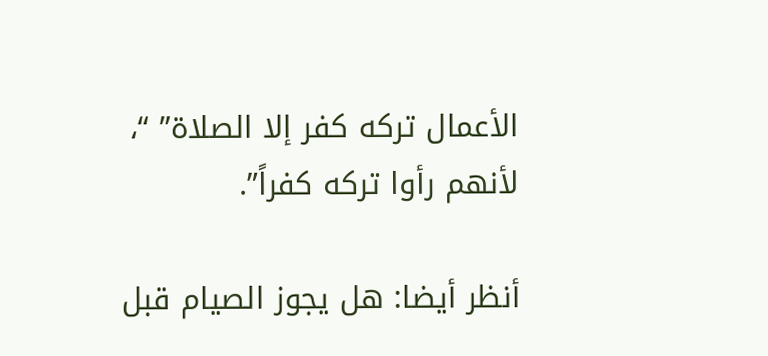الأعمال تركه كفر إلا الصلاة” “، لأنهم رأوا تركه كفراً”.

أنظر أيضا: هل يجوز الصيام قبل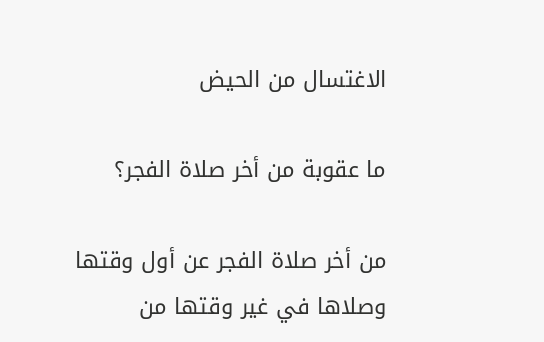الاغتسال من الحيض

ما عقوبة من أخر صلاة الفجر؟

من أخر صلاة الفجر عن أول وقتها وصلاها في غير وقتها من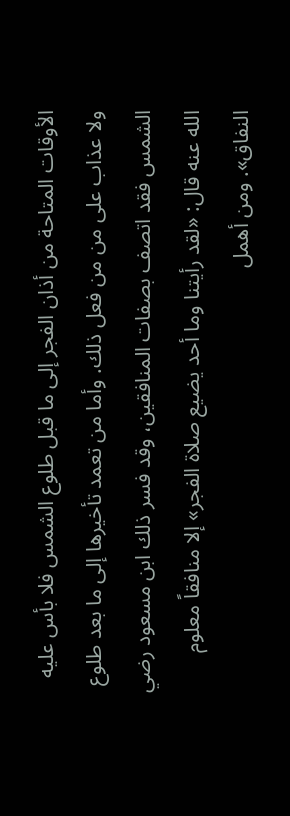الأوقات المتاحة من أذان الفجر إلى ما قبل طلوع الشمس فلا بأس عليه ولا عذاب على من من فعل ذلك. وأما من تعمد تأخيرها إلى ما بعد طلوع الشمس فقد اتصف بصفات المنافقين، وقد فسر ذلك ابن مسعود رضي الله عنه قال: «لقد رأيتنا وما أحد يضيع صلاة الفجر» إلا منافقاً معلوم النفاق». ومن أهمل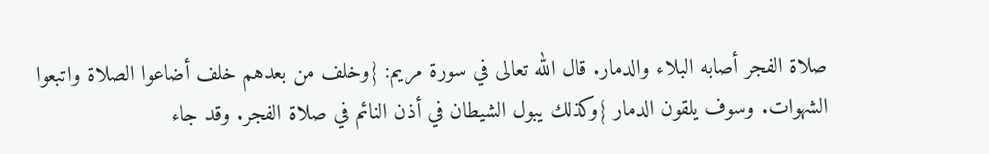صلاة الفجر أصابه البلاء والدمار. قال الله تعالى في سورة مريم: {وخلف من بعدهم خلف أضاعوا الصلاة واتبعوا الشهوات. وسوف يلقون الدمار }وكذلك يبول الشيطان في أذن النائم في صلاة الفجر. وقد جاء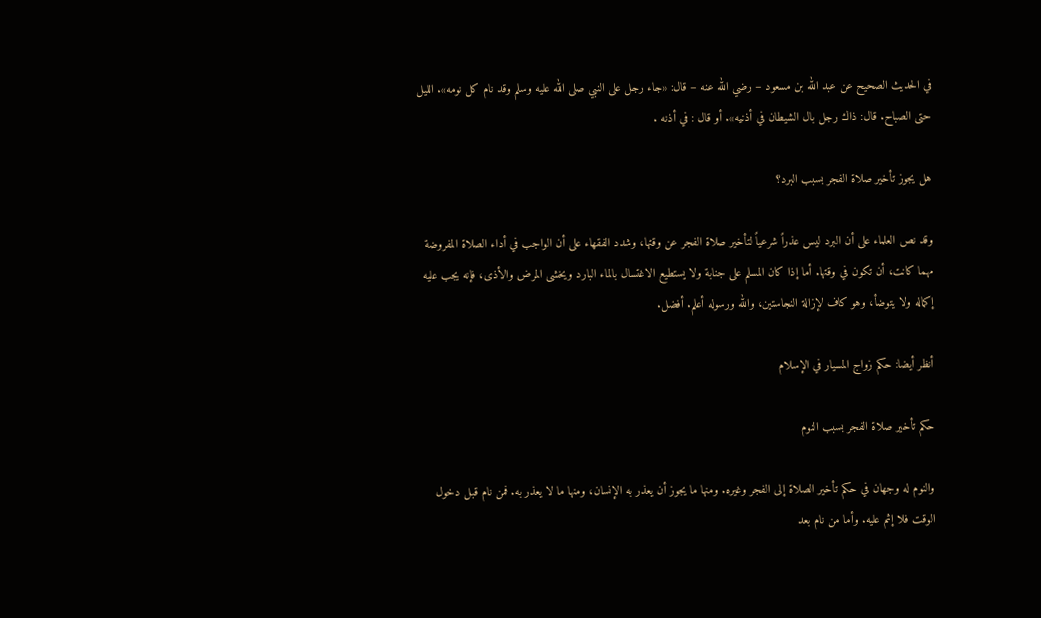في الحديث الصحيح عن عبد الله بن مسعود – رضي الله عنه – قال: «جاء رجل على النبي صلى الله عليه وسلم وقد نام كل نومه». الليل حتى الصباح. قال: ذاك رجل بال الشيطان في أذنيه». أو قال : في أذنه .

هل يجوز تأخير صلاة الفجر بسبب البرد؟

وقد نص العلماء على أن البرد ليس عذراً شرعياً لتأخير صلاة الفجر عن وقتها، وشدد الفقهاء على أن الواجب في أداء الصلاة المفروضة مهما كانت، أن تكون في وقتها. أما إذا كان المسلم على جنابة ولا يستطيع الاغتسال بالماء البارد ويخشى المرض والأذى، فإنه يجب عليه إكماله ولا يتوضأ، وهو كاف لإزالة النجاستين، والله ورسوله أعلم. أفضل.

أنظر أيضا: حكم زواج المسيار في الإسلام

حكم تأخير صلاة الفجر بسبب النوم

والنوم له وجهان في حكم تأخير الصلاة إلى الفجر وغيره. ومنها ما يجوز أن يعذر به الإنسان، ومنها ما لا يعذر به. فمن نام قبل دخول الوقت فلا إثم عليه. وأما من نام بعد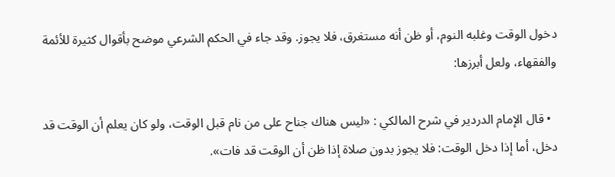دخول الوقت وغلبه النوم، أو ظن أنه مستغرق، فلا يجوز. وقد جاء في الحكم الشرعي موضح بأقوال كثيرة للأئمة والفقهاء، ولعل أبرزها:

  • قال الإمام الدردير في شرح المالكي : «ليس هناك جناح على من نام قبل الوقت، ولو كان يعلم أن الوقت قد دخل، أما إذا دخل الوقت: فلا يجوز بدون صلاة إذا ظن أن الوقت قد فات».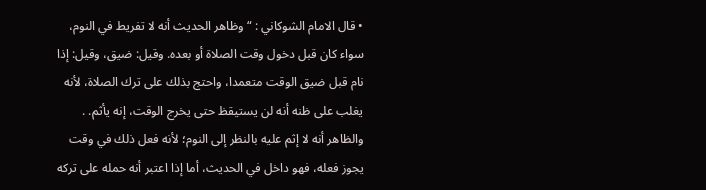• قال الامام الشوكاني : “وظاهر الحديث أنه لا تفريط في النوم، سواء كان قبل دخول وقت الصلاة أو بعده. وقيل: ضيق، وقيل: إذا نام قبل ضيق الوقت متعمدا، واحتج بذلك على ترك الصلاة، لأنه يغلب على ظنه أنه لن يستيقظ حتى يخرج الوقت، إنه يأثم. . والظاهر أنه لا إثم عليه بالنظر إلى النوم؛ لأنه فعل ذلك في وقت يجوز فعله، فهو داخل في الحديث، أما إذا اعتبر أنه حمله على تركه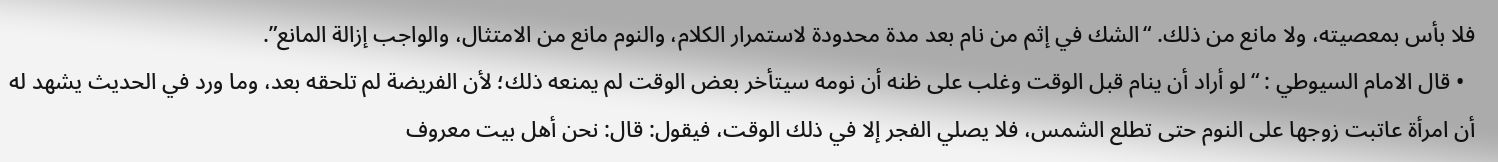فلا بأس بمعصيته، ولا مانع من ذلك. “الشك في إثم من نام بعد مدة محدودة لاستمرار الكلام، والنوم مانع من الامتثال، والواجب إزالة المانع”.
  • قال الامام السيوطي : “لو أراد أن ينام قبل الوقت وغلب على ظنه أن نومه سيتأخر بعض الوقت لم يمنعه ذلك؛ لأن الفريضة لم تلحقه بعد، وما ورد في الحديث يشهد له أن امرأة عاتبت زوجها على النوم حتى تطلع الشمس، فلا يصلي الفجر إلا في ذلك الوقت، فيقول: قال: نحن أهل بيت معروف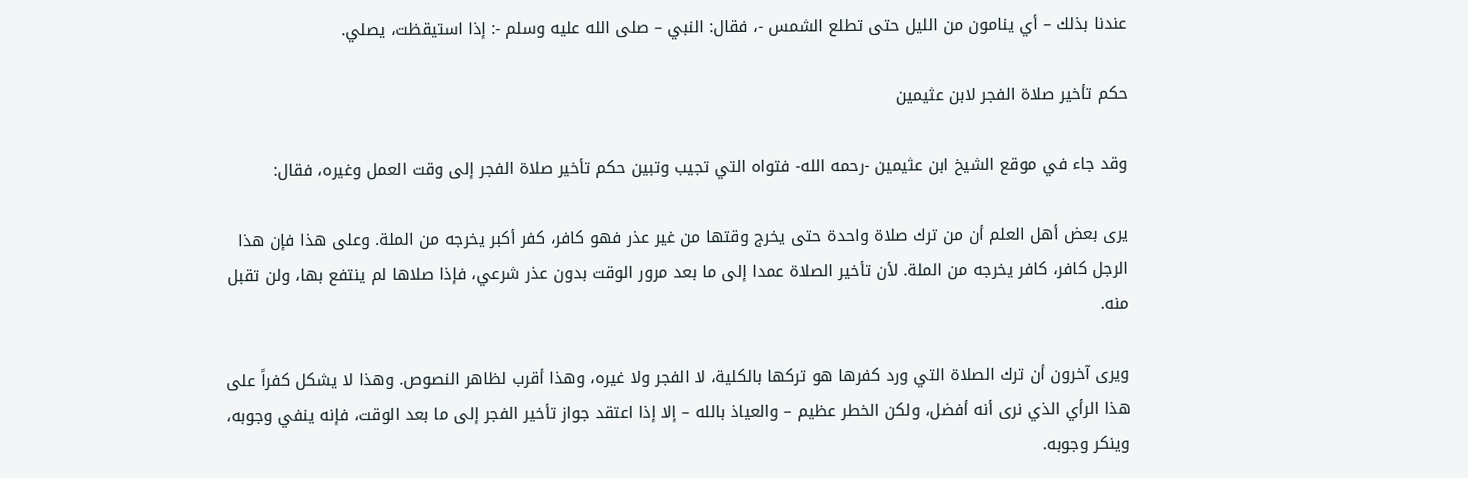عندنا بذلك – أي ينامون من الليل حتى تطلع الشمس -، فقال: النبي – صلى الله عليه وسلم -: إذا استيقظت، يصلي.

حكم تأخير صلاة الفجر لابن عثيمين

وقد جاء في موقع الشيخ ابن عثيمين -رحمه الله- فتواه التي تجيب وتبين حكم تأخير صلاة الفجر إلى وقت العمل وغيره، فقال:

يرى بعض أهل العلم أن من ترك صلاة واحدة حتى يخرج وقتها من غير عذر فهو كافر، كفر أكبر يخرجه من الملة. وعلى هذا فإن هذا الرجل كافر، كافر يخرجه من الملة. لأن تأخير الصلاة عمدا إلى ما بعد مرور الوقت بدون عذر شرعي، فإذا صلاها لم ينتفع بها، ولن تقبل منه.

ويرى آخرون أن ترك الصلاة التي ورد كفرها هو تركها بالكلية، لا الفجر ولا غيره، وهذا أقرب لظاهر النصوص. وهذا لا يشكل كفراً على هذا الرأي الذي نرى أنه أفضل، ولكن الخطر عظيم – والعياذ بالله – إلا إذا اعتقد جواز تأخير الفجر إلى ما بعد الوقت، فإنه ينفي وجوبه، وينكر وجوبه.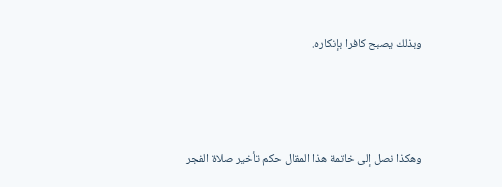وبذلك يصبح كافرا بإنكاره.



وهكذا نصل إلى خاتمة هذا المقال حكم تأخير صلاة الفجر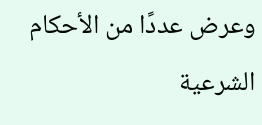وعرض عددًا من الأحكام الشرعية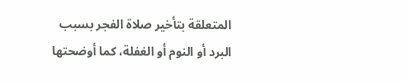المتعلقة بتأخير صلاة الفجر بسبب البرد أو النوم أو الغفلة، كما أوضحتها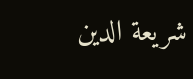شريعة الدين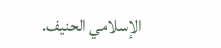الإسلامي الحنيف.